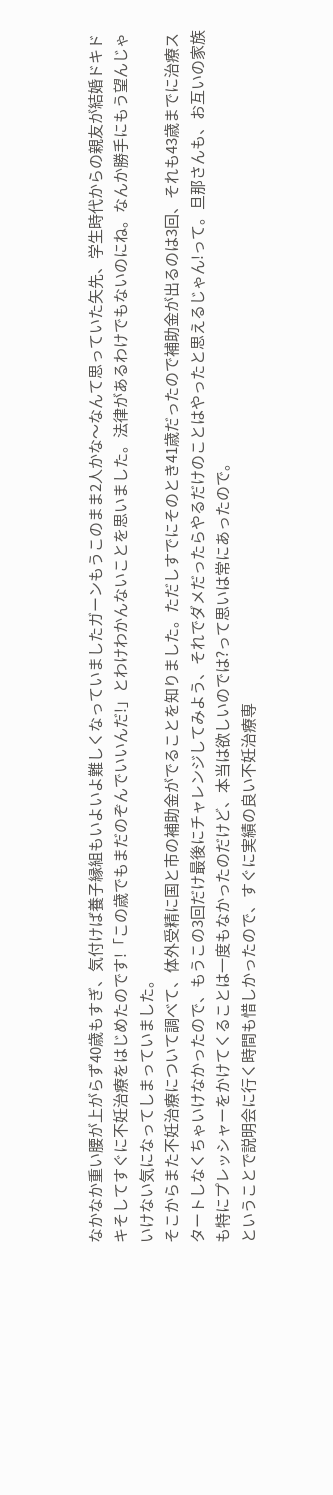なかなか重い腰が上がらず40歳もすぎ、気付けば養子縁組もいよいよ難しくなっていましたガーンもうこのまま2人かな〜なんて思っていた矢先、学生時代からの親友が結婚ドキドキそしてすぐに不妊治療をはじめたのです!「この歳でもまだのぞんでいいんだ!」とわけわかんないことを思いました。法律があるわけでもないのにね。なんか勝手にもう望んじゃいけない気になってしまっていました。
そこからまた不妊治療について調べて、体外受精に国と市の補助金がでることを知りました。ただしすでにそのとき41歳だったので補助金が出るのは3回、それも43歳までに治療スタートしなくちゃいけなかったので、もうこの3回だけ最後にチャレンジしてみよう、それでダメだったらやるだけのことはやったと思えるじゃん!って。旦那さんも、お互いの家族も特にプレッシャーをかけてくることは一度もなかったのだけど、本当は欲しいのでは?って思いは常にあったので。
ということで説明会に行く時間も惜しかったので、すぐに実績の良い不妊治療専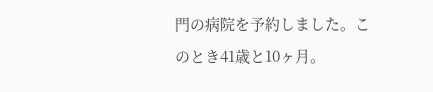門の病院を予約しました。このとき41歳と10ヶ月。